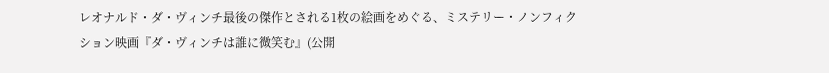レオナルド・ダ・ヴィンチ最後の傑作とされる1枚の絵画をめぐる、ミステリー・ノンフィクション映画『ダ・ヴィンチは誰に微笑む』(公開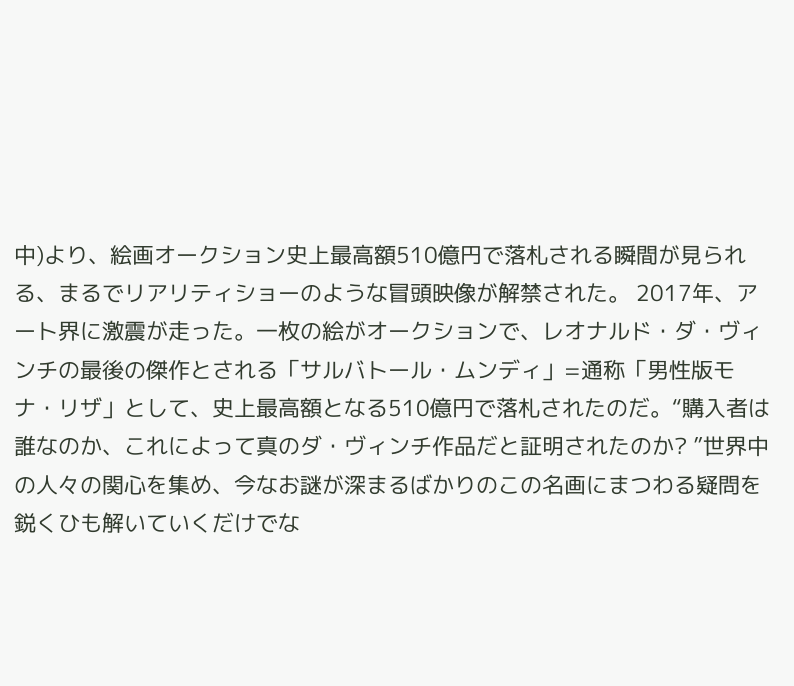中)より、絵画オークション史上最高額510億円で落札される瞬間が見られる、まるでリアリティショーのような冒頭映像が解禁された。 2017年、アート界に激震が走った。一枚の絵がオークションで、レオナルド・ダ・ヴィンチの最後の傑作とされる「サルバトール・ムンディ」=通称「男性版モナ・リザ」として、史上最高額となる510億円で落札されたのだ。“購入者は誰なのか、これによって真のダ・ヴィンチ作品だと証明されたのか? ”世界中の人々の関心を集め、今なお謎が深まるばかりのこの名画にまつわる疑問を鋭くひも解いていくだけでな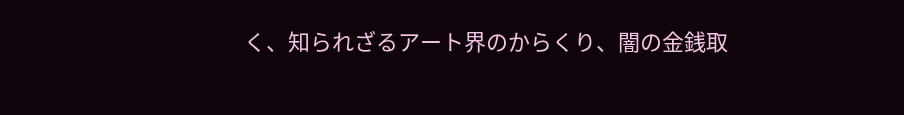く、知られざるアート界のからくり、闇の金銭取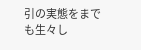引の実態をまでも生々し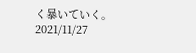く暴いていく。
2021/11/27